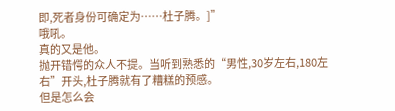即,死者身份可确定为……杜子腾。]”
哦吼。
真的又是他。
抛开错愕的众人不提。当听到熟悉的“男性,30岁左右,180左右”开头,杜子腾就有了糟糕的预感。
但是怎么会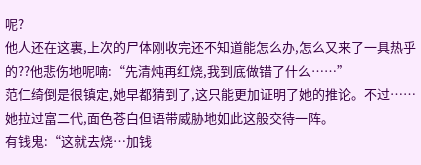呢?
他人还在这裏,上次的尸体刚收完还不知道能怎么办,怎么又来了一具热乎的??他悲伤地呢喃:“先清炖再红烧,我到底做错了什么……”
范仁绮倒是很镇定,她早都猜到了,这只能更加证明了她的推论。不过……
她拉过富二代,面色苍白但语带威胁地如此这般交待一阵。
有钱鬼:“这就去烧…加钱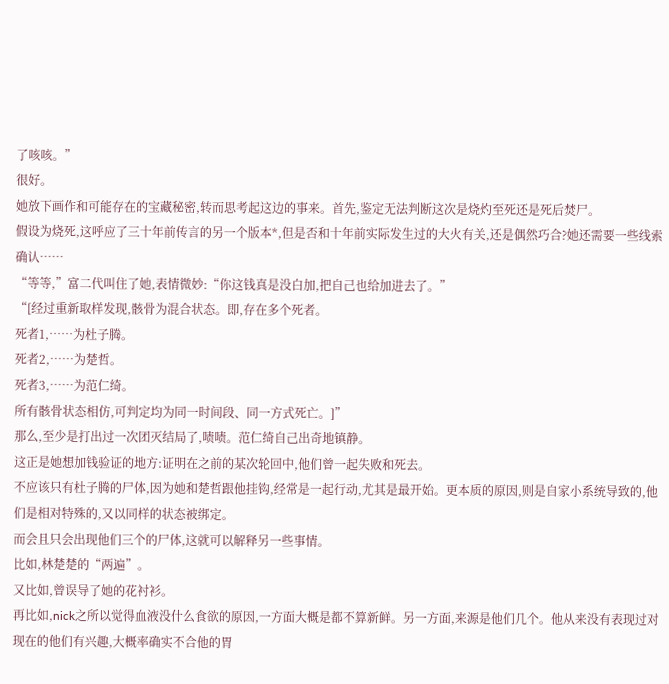了咳咳。”
很好。
她放下画作和可能存在的宝藏秘密,转而思考起这边的事来。首先,鉴定无法判断这次是烧灼至死还是死后焚尸。
假设为烧死,这呼应了三十年前传言的另一个版本*,但是否和十年前实际发生过的大火有关,还是偶然巧合?她还需要一些线索确认……
“等等,”富二代叫住了她,表情微妙:“你这钱真是没白加,把自己也给加进去了。”
“[经过重新取样发现,骸骨为混合状态。即,存在多个死者。
死者1,……为杜子腾。
死者2,……为楚哲。
死者3,……为范仁绮。
所有骸骨状态相仿,可判定均为同一时间段、同一方式死亡。]”
那么,至少是打出过一次团灭结局了,啧啧。范仁绮自己出奇地镇静。
这正是她想加钱验证的地方:证明在之前的某次轮回中,他们曾一起失败和死去。
不应该只有杜子腾的尸体,因为她和楚哲跟他挂钩,经常是一起行动,尤其是最开始。更本质的原因,则是自家小系统导致的,他们是相对特殊的,又以同样的状态被绑定。
而会且只会出现他们三个的尸体,这就可以解释另一些事情。
比如,林楚楚的“两遍”。
又比如,曾误导了她的花衬衫。
再比如,nick之所以觉得血液没什么食欲的原因,一方面大概是都不算新鲜。另一方面,来源是他们几个。他从来没有表现过对现在的他们有兴趣,大概率确实不合他的胃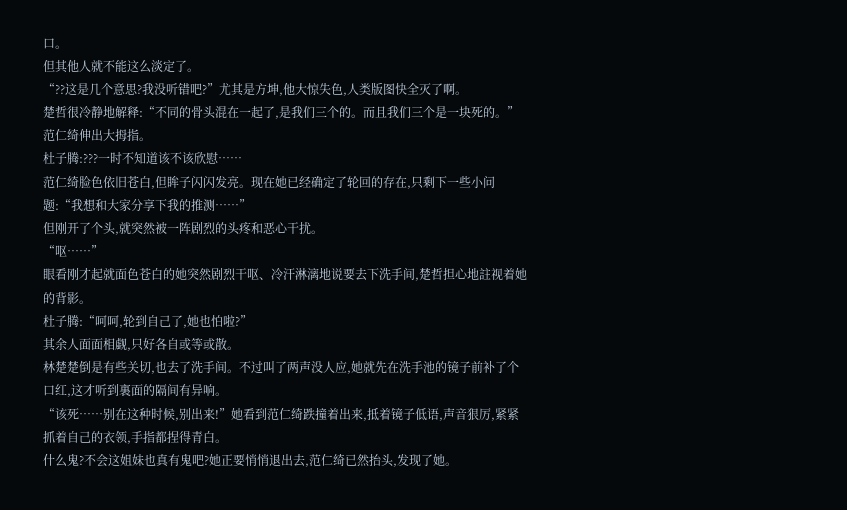口。
但其他人就不能这么淡定了。
“??这是几个意思?我没听错吧?”尤其是方坤,他大惊失色,人类版图快全灭了啊。
楚哲很冷静地解释:“不同的骨头混在一起了,是我们三个的。而且我们三个是一块死的。”
范仁绮伸出大拇指。
杜子腾:???一时不知道该不该欣慰……
范仁绮脸色依旧苍白,但眸子闪闪发亮。现在她已经确定了轮回的存在,只剩下一些小问题:“我想和大家分享下我的推测……”
但刚开了个头,就突然被一阵剧烈的头疼和恶心干扰。
“呕……”
眼看刚才起就面色苍白的她突然剧烈干呕、冷汗淋漓地说要去下洗手间,楚哲担心地註视着她的背影。
杜子腾:“呵呵,轮到自己了,她也怕啦?”
其余人面面相觑,只好各自或等或散。
林楚楚倒是有些关切,也去了洗手间。不过叫了两声没人应,她就先在洗手池的镜子前补了个口红,这才听到裏面的隔间有异响。
“该死……别在这种时候,别出来!”她看到范仁绮跌撞着出来,抵着镜子低语,声音狠厉,紧紧抓着自己的衣领,手指都捏得青白。
什么鬼?不会这姐妹也真有鬼吧?她正要悄悄退出去,范仁绮已然抬头,发现了她。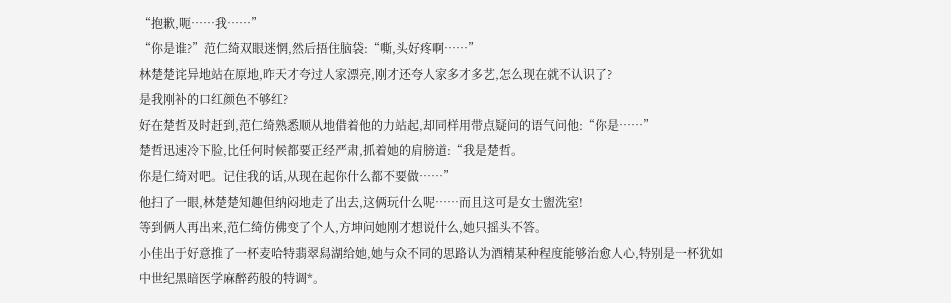“抱歉,呃……我……”
“你是谁?”范仁绮双眼迷惘,然后捂住脑袋:“嘶,头好疼啊……”
林楚楚诧异地站在原地,昨天才夸过人家漂亮,刚才还夸人家多才多艺,怎么现在就不认识了?
是我刚补的口红颜色不够红?
好在楚哲及时赶到,范仁绮熟悉顺从地借着他的力站起,却同样用带点疑问的语气问他:“你是……”
楚哲迅速冷下脸,比任何时候都要正经严肃,抓着她的肩膀道:“我是楚哲。
你是仁绮对吧。记住我的话,从现在起你什么都不要做……”
他扫了一眼,林楚楚知趣但纳闷地走了出去,这俩玩什么呢……而且这可是女士盥洗室!
等到俩人再出来,范仁绮仿佛变了个人,方坤问她刚才想说什么,她只摇头不答。
小佳出于好意推了一杯麦哈特翡翠舄湖给她,她与众不同的思路认为酒精某种程度能够治愈人心,特别是一杯犹如中世纪黑暗医学麻醉药般的特调*。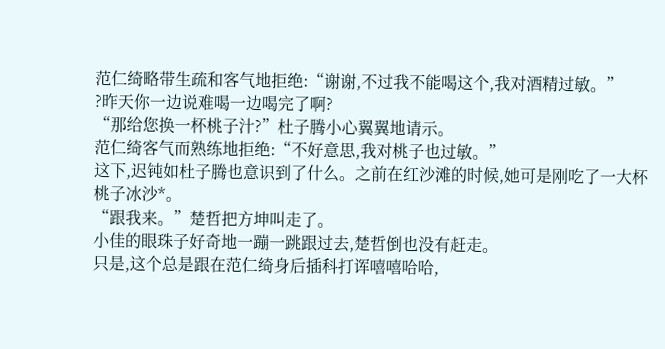范仁绮略带生疏和客气地拒绝:“谢谢,不过我不能喝这个,我对酒精过敏。”
?昨天你一边说难喝一边喝完了啊?
“那给您换一杯桃子汁?”杜子腾小心翼翼地请示。
范仁绮客气而熟练地拒绝:“不好意思,我对桃子也过敏。”
这下,迟钝如杜子腾也意识到了什么。之前在红沙滩的时候,她可是刚吃了一大杯桃子冰沙*。
“跟我来。”楚哲把方坤叫走了。
小佳的眼珠子好奇地一蹦一跳跟过去,楚哲倒也没有赶走。
只是,这个总是跟在范仁绮身后插科打诨嘻嘻哈哈,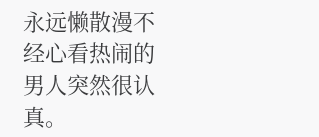永远懒散漫不经心看热闹的男人突然很认真。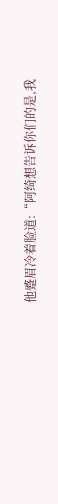他蹙眉冷着脸道:“阿绮想告诉你们的是,我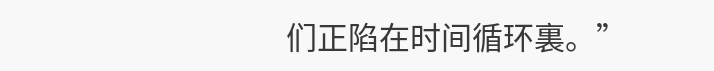们正陷在时间循环裏。”